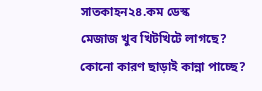সাতকাহন২৪.কম ডেস্ক
মেজাজ খুব খিটখিটে লাগছে? কোনো কারণ ছাড়াই কান্না পাচ্ছে?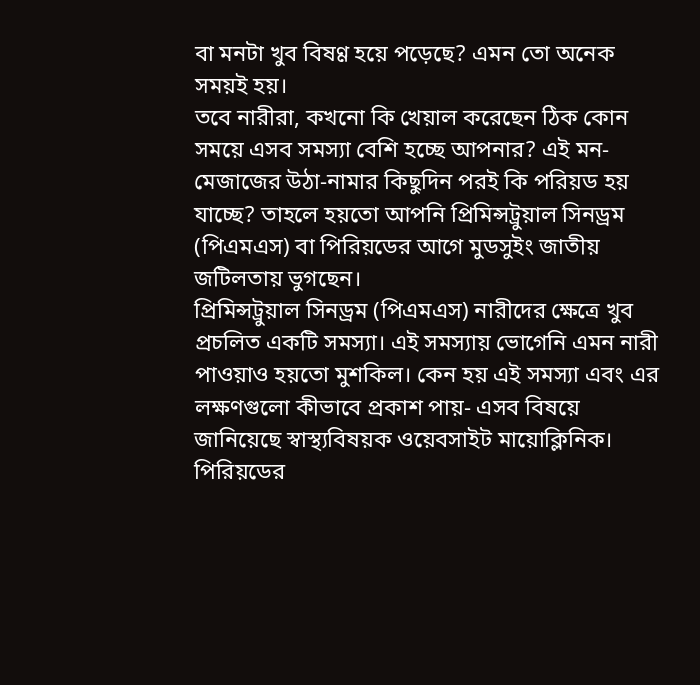বা মনটা খুব বিষণ্ণ হয়ে পড়েছে? এমন তো অনেক সময়ই হয়।
তবে নারীরা, কখনো কি খেয়াল করেছেন ঠিক কোন সময়ে এসব সমস্যা বেশি হচ্ছে আপনার? এই মন-মেজাজের উঠা-নামার কিছুদিন পরই কি পরিয়ড হয় যাচ্ছে? তাহলে হয়তো আপনি প্রিমিন্সট্রুয়াল সিনড্রম (পিএমএস) বা পিরিয়ডের আগে মুডসুইং জাতীয় জটিলতায় ভুগছেন।
প্রিমিন্সট্রুয়াল সিনড্রম (পিএমএস) নারীদের ক্ষেত্রে খুব প্রচলিত একটি সমস্যা। এই সমস্যায় ভোগেনি এমন নারী পাওয়াও হয়তো মুশকিল। কেন হয় এই সমস্যা এবং এর লক্ষণগুলো কীভাবে প্রকাশ পায়- এসব বিষয়ে জানিয়েছে স্বাস্থ্যবিষয়ক ওয়েবসাইট মায়োক্লিনিক।
পিরিয়ডের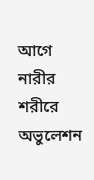আগে নারীর শরীরে অভুলেশন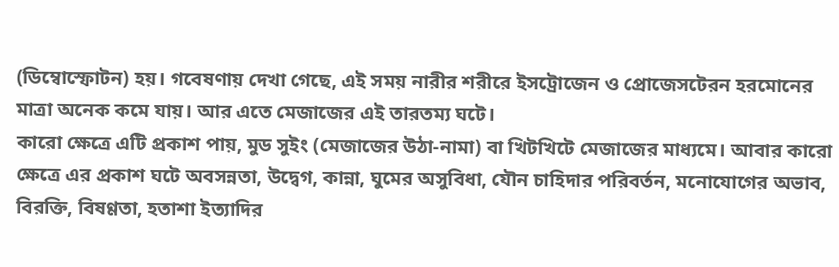(ডিম্বোস্ফোটন) হয়। গবেষণায় দেখা গেছে, এই সময় নারীর শরীরে ইসট্রোজেন ও প্রোজেসটেরন হরমোনের মাত্রা অনেক কমে যায়। আর এতে মেজাজের এই তারতম্য ঘটে।
কারো ক্ষেত্রে এটি প্রকাশ পায়, মুড সুইং (মেজাজের উঠা-নামা) বা খিটখিটে মেজাজের মাধ্যমে। আবার কারো ক্ষেত্রে এর প্রকাশ ঘটে অবসন্নতা, উদ্বেগ, কান্না, ঘুমের অসুবিধা, যৌন চাহিদার পরিবর্তন, মনোযোগের অভাব, বিরক্তি, বিষণ্ণতা, হতাশা ইত্যাদির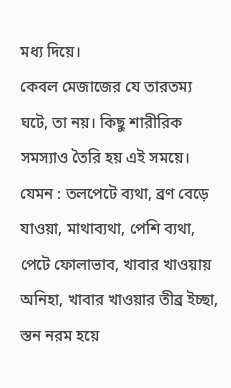মধ্য দিয়ে।
কেবল মেজাজের যে তারতম্য ঘটে, তা নয়। কিছু শারীরিক সমস্যাও তৈরি হয় এই সময়ে। যেমন : তলপেটে ব্যথা, ব্রণ বেড়ে যাওয়া, মাথাব্যথা, পেশি ব্যথা, পেটে ফোলাভাব, খাবার খাওয়ায় অনিহা, খাবার খাওয়ার তীব্র ইচ্ছা, স্তন নরম হয়ে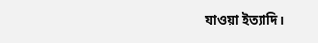যাওয়া ইত্যাদি।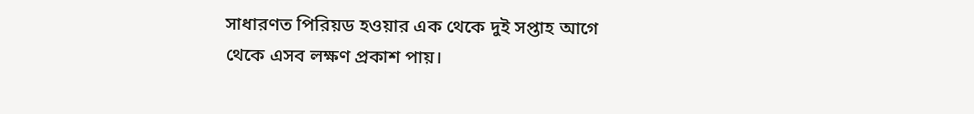সাধারণত পিরিয়ড হওয়ার এক থেকে দুই সপ্তাহ আগে থেকে এসব লক্ষণ প্রকাশ পায়।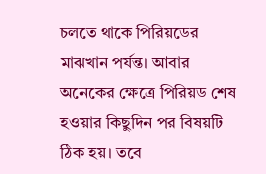চলতে থাকে পিরিয়ডের মাঝখান পর্যন্ত। আবার অনেকের ক্ষেত্রে পিরিয়ড শেষ হওয়ার কিছুদিন পর বিষয়টি ঠিক হয়। তবে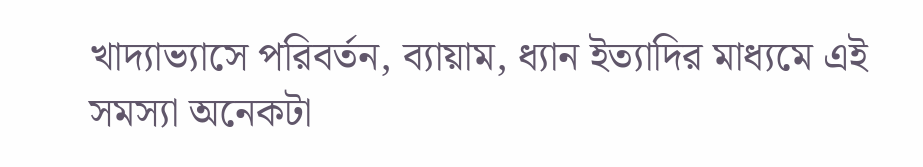খাদ্যাভ্যাসে পরিবর্তন, ব্যায়াম, ধ্যান ইত্যাদির মাধ্যমে এই সমস্যা অনেকটা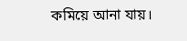কমিয়ে আনা যায়।